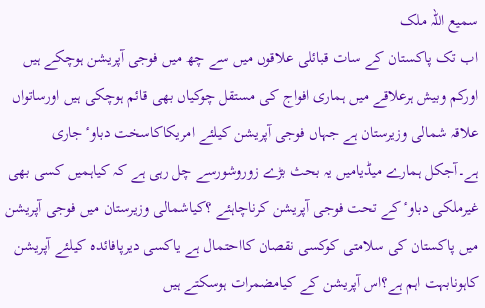سمیع اللہ ملک
اب تک پاکستان کے سات قبائلی علاقوں میں سے چھ میں فوجی آپریشن ہوچکے ہیں اورکم وبیش ہرعلاقے میں ہماری افواج کی مستقل چوکیاں بھی قائم ہوچکی ہیں اورساتواں علاقہ شمالی وزیرستان ہے جہاں فوجی آپریشن کیلئے امریکاکاسخت دباوٴ جاری ہے۔آجکل ہمارے میڈیامیں یہ بحث بڑے زوروشورسے چل رہی ہے کہ کیاہمیں کسی بھی غیرملکی دباوٴ کے تحت فوجی آپریشن کرناچاہئے ؟کیاشمالی وزیرستان میں فوجی آپریشن میں پاکستان کی سلامتی کوکسی نقصان کااحتمال ہے یاکسی دیرپافائدہ کیلئے آپریشن کاہونابہت اہم ہے؟اس آپریشن کے کیامضمرات ہوسکتے ہیں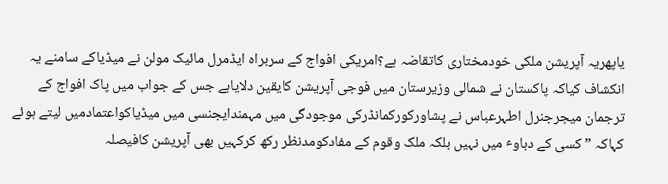یاپھریہ آپریشن ملکی خودمختاری کاتقاضہ ہے؟امریکی افواج کے سربراہ ایڈمرل مائیک مولن نے میڈیاکے سامنے یہ انکشاف کیاکہ پاکستان نے شمالی وزیرستان میں فوجی آپریشن کایقین دلایاہے جس کے جواب میں پاک افواج کے ترجمان میجرجنرل اطہرعباس نے پشاورکورکمانڈرکی موجودگی میں مہمندایجنسی میں میڈیاکواعتمادمیں لیتے ہوئے کہاکہ ” کسی کے دباوٴ میں نہیں بلکہ ملک وقوم کے مفادکومدنظر رکھ کرکہیں بھی آپریشن کافیصلہ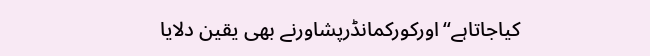کیاجاتاہے“اورکورکمانڈرپشاورنے بھی یقین دلایا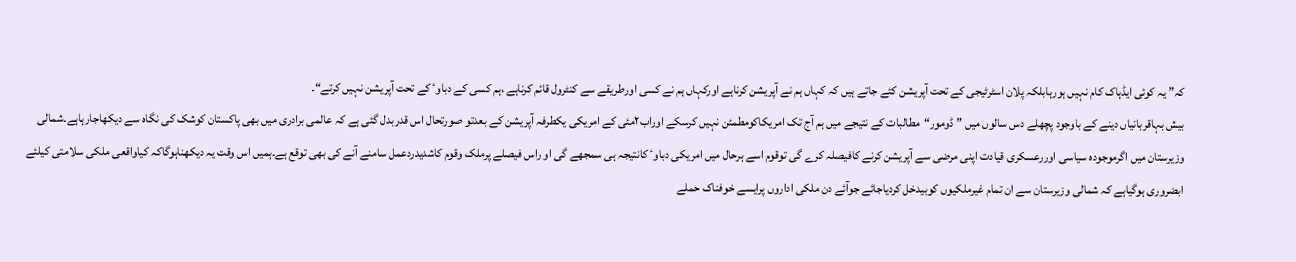کہ” یہ کوئی ایڈہاک کام نہیں ہورہابلکہ پلان اسٹرٹیجی کے تحت آپریشن کئے جاتے ہیں کہ کہاں ہم نے آپریشن کرناہے اورکہاں ہم نے کسی اورطریقے سے کنٹرول قائم کرناہے ،ہم کسی کے دباوٴ کے تحت آپریشن نہیں کرتے“۔
بیش بہاقربانیاں دینے کے باوجود پچھلے دس سالوں میں ”ڈومور“مطالبات کے نتیجے میں ہم آج تک امریکاکومطمئن نہیں کرسکے اوراب۲مئی کے امریکی یکطرفہ آپریشن کے بعدتو صورتحال اس قدربدل گئی ہے کہ عالمی برادری میں بھی پاکستان کوشک کی نگاہ سے دیکھاجارہاہے۔شمالی وزیرستان میں اگرموجودہ سیاسی اوررعسکری قیادت اپنی مرضی سے آپریشن کرنے کافیصلہ کرے گی توقوم اسے ہرحال میں امریکی دباوٴ کانتیجہ ہی سمجھے گی او راس فیصلے پرملک وقوم کاشدیدردعمل سامنے آنے کی بھی توقع ہے۔ہمیں اس وقت یہ دیکھناہوگاکہ کیاواقعی ملکی سلامتی کیلئے ابضروری ہوگیاہے کہ شمالی وزیرستان سے ان تمام غیرملکیوں کوبیدخل کردیاجائے جوآئے دن ملکی اداروں پرایسے خوفناک حملے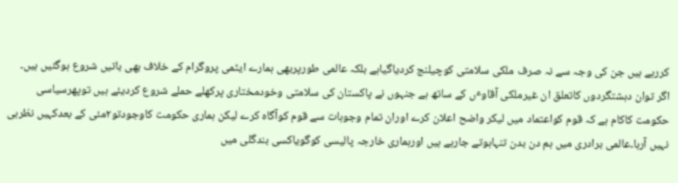کررہے ہیں جن کی وجہ سے نہ صرف ملکی سلامتی کوچیلنج کردیاگیاہے بلکہ عالمی طورپربھی ہمارے ایٹمی پروگرام کے خلاف بھی باتیں شروع ہوگئیں ہیں۔
اگر توان دہشتگردوں کاتعلق ان غیرملکی آقاوٴں کے ساتھ ہے جنہوں نے پاکستان کی سلامتی وخودمختاری پرکھلے حملے شروع کردیئے ہیں توپھرسیاسی حکومت کاکام ہے کہ قوم کواعتماد میں لیکر واضح اعلان کرے اوران تمام وجوہات سے قوم کوآگاہ کرے لیکن ہماری حکومت کاوجودتو۲مئی کے بعدکہیں نظرہی نہیں آرہا۔عالمی برادری میں ہم دن بدن تنہاہوتے جارہے ہیں اورہماری خارجہ پالیسی کوگویاکسی بندگلی میں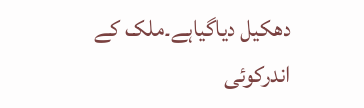دھکیل دیاگیاہے۔ملک کے اندرکوئی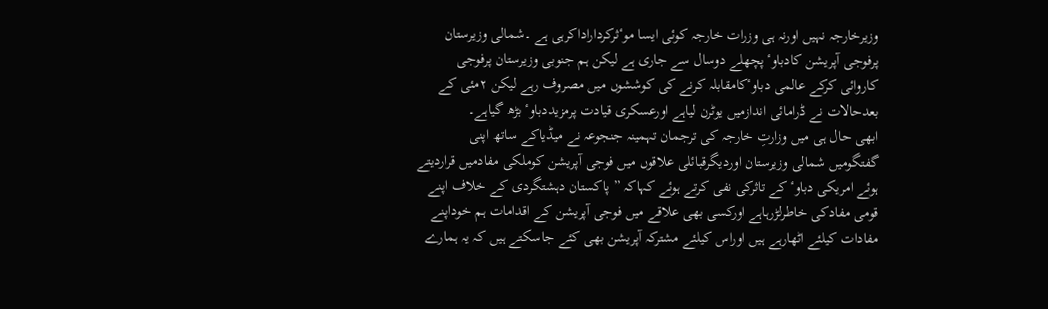وزیرخارجہ نہیں اورنہ ہی وزرات خارجہ کوئی ایسا موٴثرکرداراداکرہی ہے ۔شمالی وزیرستان پرفوجی آپریشن کادباوٴ پچھلے دوسال سے جاری ہے لیکن ہم جنوبی وزیرستان پرفوجی کاروائی کرکے عالمی دباوٴکامقابلہ کرنے کی کوششوں میں مصروف رہے لیکن ۲مئی کے بعدحالات نے ڈرامائی اندازمیں یوٹرن لیاہے اورعسکری قیادت پرمزیددباوٴ بڑھ گیاہے۔
ابھی حال ہی میں وزارتِ خارجہ کی ترجمان تہمینہ جنجوعہ نے میڈیاکے ساتھ اپنی گفتگومیں شمالی وزیرستان اوردیگرقبائلی علاقوں میں فوجی آپریشن کوملکی مفادمیں قراردیتے ہوئے امریکی دباوٴ کے تاثرکی نفی کرتے ہوئے کہاکہ ” پاکستان دہشتگردی کے خلاف اپنے قومی مفادکی خاطرلڑرہاہے اورکسی بھی علاقے میں فوجی آپریشن کے اقدامات ہم خوداپنے مفادات کیلئے اٹھارہے ہیں اوراس کیلئے مشترکہ آپریشن بھی کئے جاسکتے ہیں کہ یہ ہمارے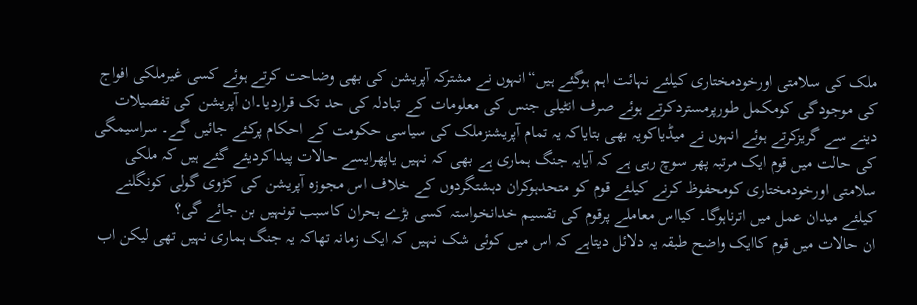ملک کی سلامتی اورخودمختاری کیلئے نہائت اہم ہوگئے ہیں“انہوں نے مشترکہ آپریشن کی بھی وضاحت کرتے ہوئے کسی غیرملکی افواج کی موجودگی کومکمل طورپرمستردکرتے ہوئے صرف انٹیلی جنس کی معلومات کے تبادلہ کی حد تک قراردیا۔ان آپریشن کی تفصیلات دینے سے گریزکرتے ہوئے انہوں نے میڈیاکویہ بھی بتایاکہ یہ تمام آپریشنزملک کی سیاسی حکومت کے احکام پرکئے جائیں گے۔ سراسیمگی کی حالت میں قوم ایک مرتبہ پھر سوچ رہی ہے کہ آیایہ جنگ ہماری ہے بھی کہ نہیں یاپھرایسے حالات پیداکردیئے گئے ہیں کہ ملکی سلامتی اورخودمختاری کومحفوظ کرنے کیلئے قوم کو متحدہوکران دہشتگردوں کے خلاف اس مجوزہ آپریشن کی کڑوی گولی کونگلنے کیلئے میدان عمل میں اترناہوگا۔ کیااس معاملے پرقوم کی تقسیم خدانخواستہ کسی بڑے بحران کاسبب تونہیں بن جائے گی؟
ان حالات میں قوم کاایک واضح طبقہ یہ دلائل دیتاہے کہ اس میں کوئی شک نہیں کہ ایک زمانہ تھاکہ یہ جنگ ہماری نہیں تھی لیکن اب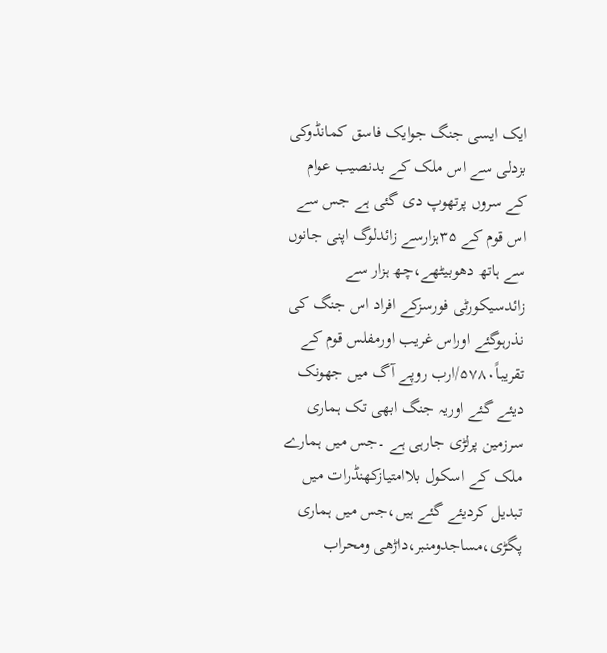ایک ایسی جنگ جوایک فاسق کمانڈوکی بزدلی سے اس ملک کے بدنصیب عوام کے سروں پرتھوپ دی گئی ہے جس سے اس قوم کے ۳۵ہزارسے زائدلوگ اپنی جانوں سے ہاتھ دھوبیٹھے،چھ ہزار سے زائدسیکورٹی فورسزکے افراد اس جنگ کی نذرہوگئے اوراس غریب اورمفلس قوم کے تقریباً۵۷۸۰/ارب روپے آگ میں جھونک دیئے گئے اوریہ جنگ ابھی تک ہماری سرزمین پرلڑی جارہی ہے ۔جس میں ہمارے ملک کے اسکول بلاامتیازکھنڈرات میں تبدیل کردیئے گئے ہیں،جس میں ہماری پگڑی،مساجدومنبر،داڑھی ومحراب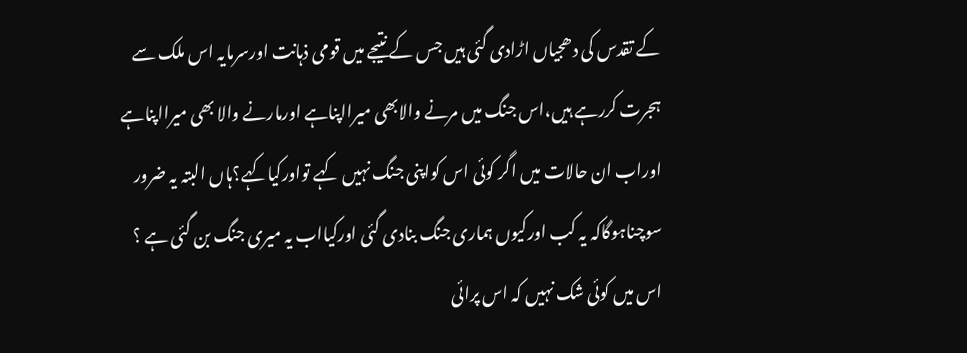کے تقدس کی دھجیاں اڑادی گئی ہیں جس کے نتیجے میں قومی ذہانت اورسرمایہ اس ملک سے ہجرت کررہے ہیں،اس جنگ میں مرنے والابھی میرااپناہے اورمارنے والا بھی میرااپناہے اوراب ان حالات میں اگر کوئی اس کواپنی جنگ نہیں کہے تواورکیاکہے؟ہاں البتہ یہ ضرور سوچناہوگاکہ یہ کب اورکیوں ہماری جنگ بنادی گئی اورکیااب یہ میری جنگ بن گئی ہے ؟
اس میں کوئی شک نہیں کہ اس پرائی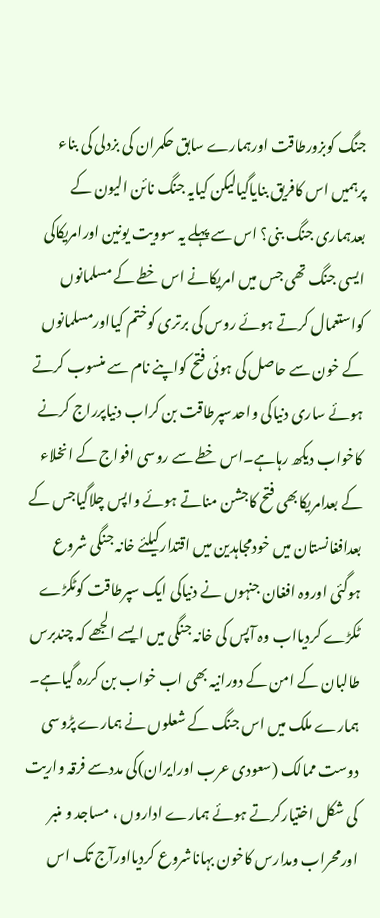جنگ کوبزورطاقت اورہمارے سابق حکمران کی بزدلی کی بناء پرہمیں اس کافریق بنایاگیالیکن کیایہ جنگ نائن الیون کے بعدہماری جنگ بنی؟ اس سے پہلے یہ سوویت یونین اورامریکاکی ایسی جنگ تھی جس میں امریکانے اس خطے کے مسلمانوں کواستعمال کرتے ہوئے روس کی برتری کوختم کیااورمسلمانوں کے خون سے حاصل کی ہوئی فتح کواپنے نام سے منسوب کرتے ہوئے ساری دنیاکی واحدسپرطاقت بن کراب دنیاپرراج کرنے کاخواب دیکھ رہاہے۔اس خطے سے روسی افواج کے انخلاء کے بعدامریکابھی فتح کاجشن مناتے ہوئے واپس چلاگیاجس کے بعدافغانستان میں خودمجاہدین میں اقتدارکیلئے خانہ جنگی شروع ہوگئی اوروہ افغان جنہوں نے دنیاکی ایک سپرطاقت کوٹکڑے ٹکڑے کردیااب وہ آپس کی خانہ جنگی میں ایسے الجھے کہ چندبرس طالبان کے امن کے دورانیہ بھی اب خواب بن کررہ گیاہے۔
ہمارے ملک میں اس جنگ کے شعلوں نے ہمارے پڑوسی دوست ممالک (سعودی عرب اورایران)کی مددسے فرقہ واریت کی شکل اختیارکرتے ہوئے ہمارے اداروں ، مساجد و منبر اورمحراب ومدارس کاخون بہاناشروع کردیااورآج تک اس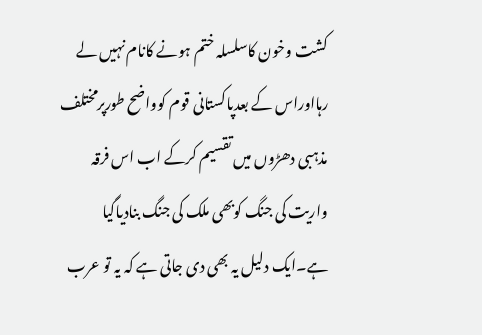کشت وخون کاسلسلہ ختم ہونے کانام نہیں لے رہااوراس کے بعدپاکستانی قوم کوواضح طورپرمختلف مذہبی دھڑوں میں تقسیم کرکے اب اس فرقہ واریت کی جنگ کوبھی ملک کی جنگ بنادیاگیا ہے۔ایک دلیل یہ بھی دی جاتی ہے کہ یہ تو عرب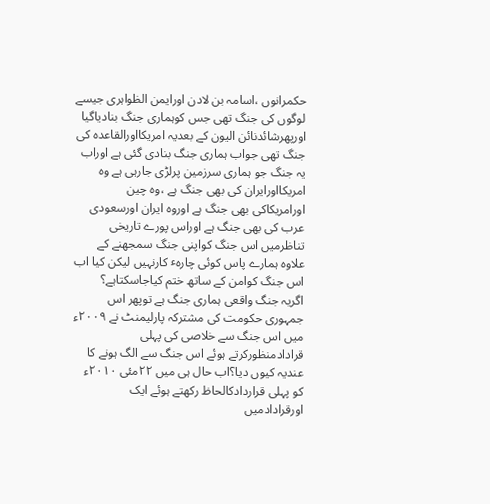حکمرانوں ،اسامہ بن لادن اورایمن الظواہری جیسے لوگوں کی جنگ تھی جس کوہماری جنگ بنادیاگیا اورپھرشائدنائن الیون کے بعدیہ امریکااورالقاعدہ کی جنگ تھی جواب ہماری جنگ بنادی گئی ہے اوراب یہ جنگ جو ہماری سرزمین پرلڑی جارہی ہے وہ امریکااورایران کی بھی جنگ ہے ،وہ چین اورامریکاکی بھی جنگ ہے اوروہ ایران اورسعودی عرب کی بھی جنگ ہے اوراس پورے تاریخی تناظرمیں اس جنگ کواپنی جنگ سمجھنے کے علاوہ ہمارے پاس کوئی چارہٴ کارنہیں لیکن کیا اب اس جنگ کوامن کے ساتھ ختم کیاجاسکتاہے؟
اگریہ جنگ واقعی ہماری جنگ ہے توپھر اس جمہوری حکومت کی مشترکہ پارلیمنٹ نے ۲۰۰۹ء میں اس جنگ سے خلاصی کی پہلی قرادادمنظورکرتے ہوئے اس جنگ سے الگ ہونے کا عندیہ کیوں دیا؟اب حال ہی میں ۲۲مئی ۲۰۱۰ء کو پہلی قراردادکالحاظ رکھتے ہوئے ایک اورقرادادمیں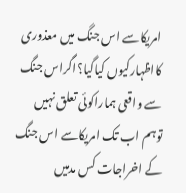امریکاسے اس جنگ میں معذوری کااظہارکیوں کیاگیا؟اگراس جنگ سے واقعی ہماراکوئی تعلق نہیں توہم اب تک امریکاسے اس جنگ کے اخراجات کس مدمیں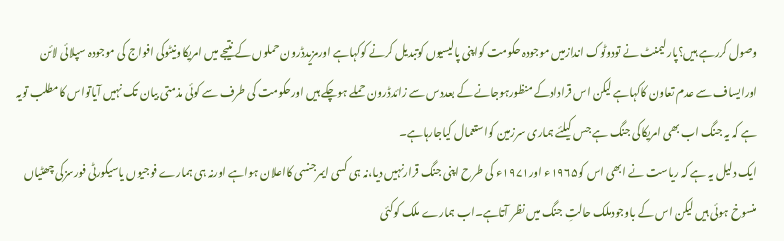وصول کررہے ہیں؟پارلیمنٹ نے تودوٹوک اندازمیں موجودہ حکومت کواپنی پالیسیوں کوتبدیل کرنے کوکہاہے اورمزیدڈرون حملوں کے نتیجے میں امریکاونیٹوکی افواج کی موجودہ سپلائی لائن اورایساف سے عدم تعاون کاکہاہے لیکن اس قرادادکے منظورہوجانے کے بعددس سے زائدڈرون حملے ہوچکے ہیں اورحکومت کی طرف سے کوئی مذمتی بیان تک نہیں آیاتواس کامطلب تویہ ہے کہ یہ جنگ اب بھی امریکاکی جنگ ہے جس کیلئے ہماری سرزمین کواستعمال کیاجارہاہے۔
ایک دلیل یہ ہے کہ ریاست نے ابھی اس کو۱۹۶۵ء اور۱۹۷۱ء کی طرح اپنی جنگ قرارنہیں دیا،نہ ہی کسی ایمرجنسی کااعلان ہواہے اورنہ ہی ہمارے فوجیوں یاسیکورٹی فورسزکی چھٹیاں منسوخ ہوئی ہیں لیکن اس کے باوجودملک حالتِ جنگ میں نظر آتاہے۔اب ہمارے ملک کوکئی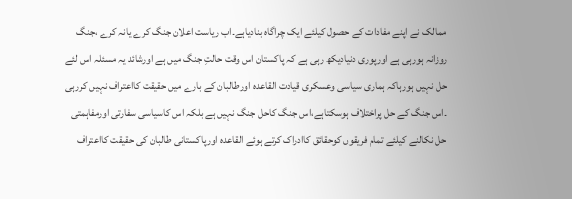ممالک نے اپنے مفادات کے حصول کیلئے ایک چراگاہ بنادیاہے۔اب ریاست اعلان جنگ کرے یانہ کرے ،جنگ روزانہ ہورہی ہے اورپوری دنیادیکھ رہی ہے کہ پاکستان اس وقت حالتِ جنگ میں ہے اورشائد یہ مسئلہ اس لئے حل نہیں ہورہاکہ ہماری سیاسی وعسکری قیادت القاعدہ اورطالبان کے بارے میں حقیقت کااعتراف نہیں کررہی ۔اس جنگ کے حل پراختلاف ہوسکتاہے،اس جنگ کاحل جنگ نہیں ہے بلکہ اس کاسیاسی سفارتی اورمفاہمتی حل نکالنے کیلئے تمام فریقوں کوحقائق کاادراک کرتے ہوئے القاعدہ اورپاکستانی طالبان کی حقیقت کااعتراف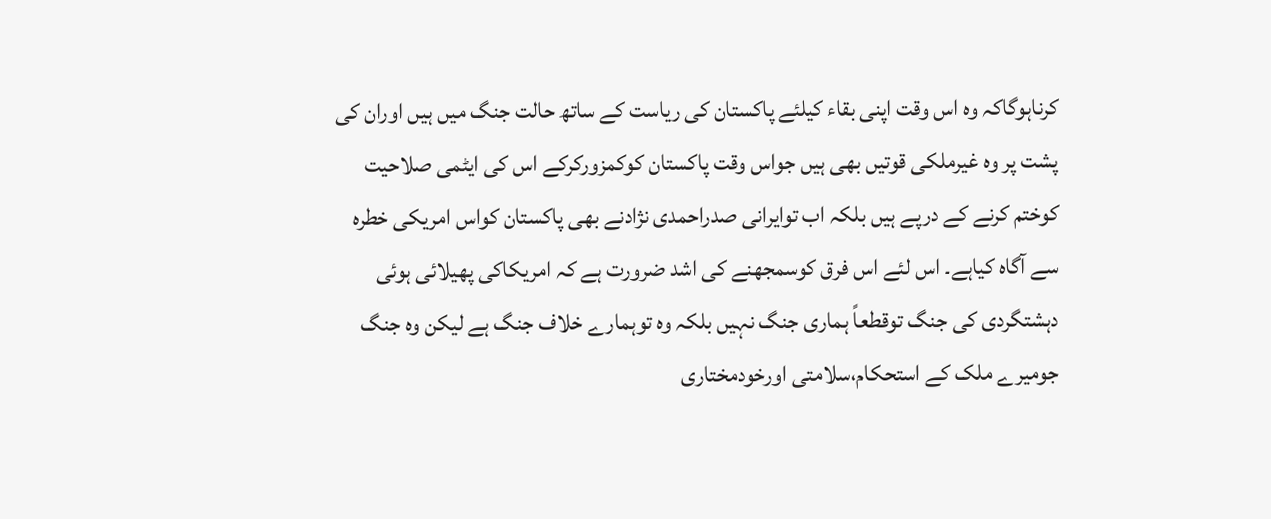کرناہوگاکہ وہ اس وقت اپنی بقاء کیلئے پاکستان کی ریاست کے ساتھ حالت جنگ میں ہیں اوران کی پشت پر وہ غیرملکی قوتیں بھی ہیں جواس وقت پاکستان کوکمزورکرکے اس کی ایٹمی صلاحیت کوختم کرنے کے درپے ہیں بلکہ اب توایرانی صدراحمدی نژادنے بھی پاکستان کواس امریکی خطرہ سے آگاہ کیاہے۔ اس لئے اس فرق کوسمجھنے کی اشد ضرورت ہے کہ امریکاکی پھیلائی ہوئی دہشتگردی کی جنگ توقطعاً ہماری جنگ نہیں بلکہ وہ توہمارے خلاف جنگ ہے لیکن وہ جنگ جومیرے ملک کے استحکام،سلامتی اورخودمختاری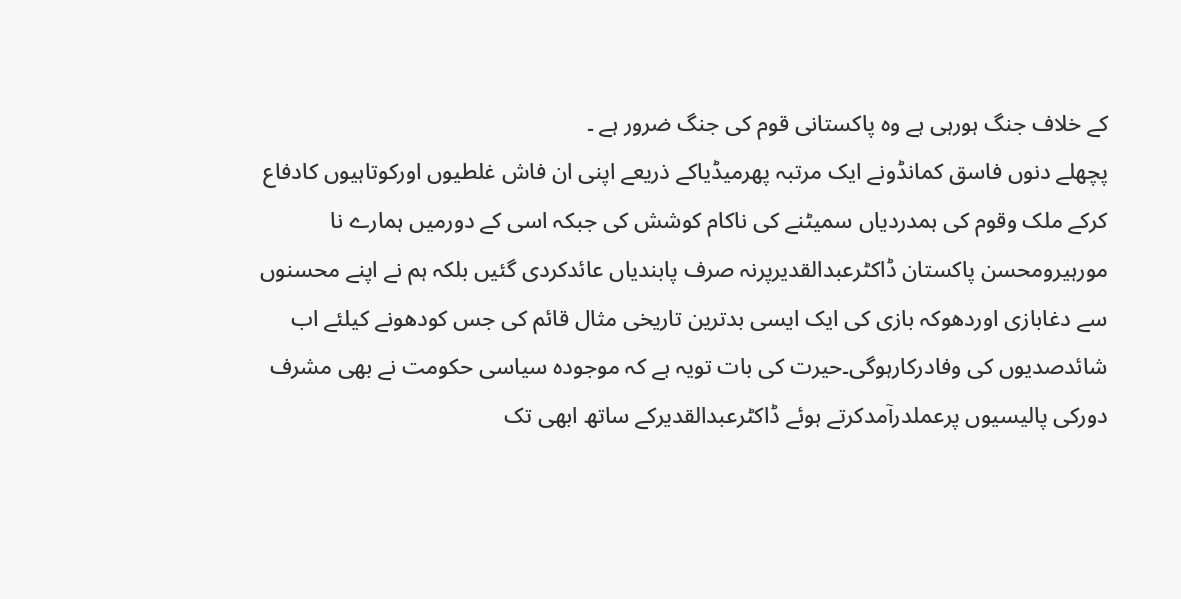کے خلاف جنگ ہورہی ہے وہ پاکستانی قوم کی جنگ ضرور ہے ۔
پچھلے دنوں فاسق کمانڈونے ایک مرتبہ پھرمیڈیاکے ذریعے اپنی ان فاش غلطیوں اورکوتاہیوں کادفاع کرکے ملک وقوم کی ہمدردیاں سمیٹنے کی ناکام کوشش کی جبکہ اسی کے دورمیں ہمارے نا مورہیرومحسن پاکستان ڈاکٹرعبدالقدیرپرنہ صرف پابندیاں عائدکردی گئیں بلکہ ہم نے اپنے محسنوں سے دغابازی اوردھوکہ بازی کی ایک ایسی بدترین تاریخی مثال قائم کی جس کودھونے کیلئے اب شائدصدیوں کی وفادرکارہوگی۔حیرت کی بات تویہ ہے کہ موجودہ سیاسی حکومت نے بھی مشرف دورکی پالیسیوں پرعملدرآمدکرتے ہوئے ڈاکٹرعبدالقدیرکے ساتھ ابھی تک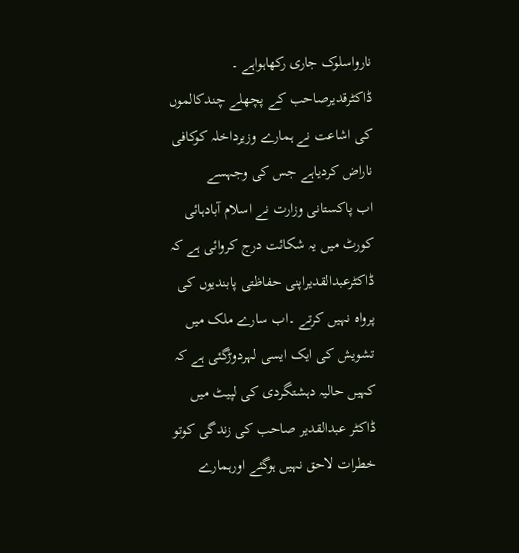نارواسلوک جاری رکھاہواہے ۔ ڈاکٹرقدیرصاحب کے پچھلے چندکالموں کی اشاعت نے ہمارے وزیرداخلہ کوکافی ناراض کردیاہے جس کی وجہسے
اب پاکستانی وزارت نے اسلام آبادہائی کورٹ میں یہ شکائت درج کروائی ہے کہ ڈاکٹرعبدالقدیراپنی حفاظتی پابندیوں کی پرواہ نہیں کرتے ۔اب سارے ملک میں تشویش کی ایک ایسی لہردوڑگئی ہے کہ کہیں حالیہ دہشتگردی کی لپیٹ میں ڈاکٹر عبدالقدیر صاحب کی زندگی کوتو خطرات لاحق نہیں ہوگئے اورہمارے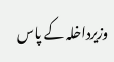وزیرداخلہ کے پاس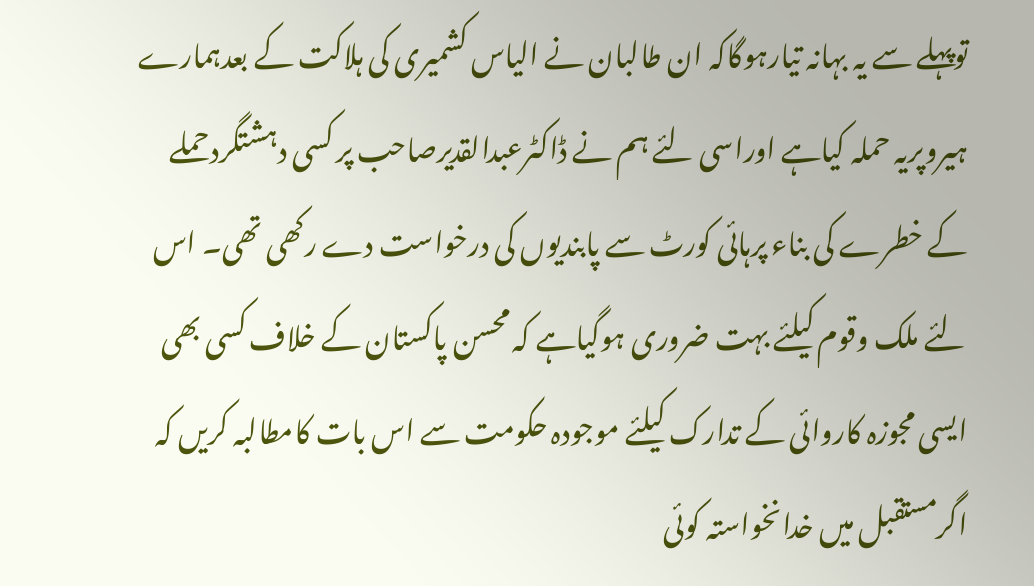توپہلے سے یہ بہانہ تیارہوگاکہ ان طالبان نے الیاس کشمیری کی ہلاکت کے بعدہمارے ہیروپریہ حملہ کیاہے اوراسی لئے ہم نے ڈاکٹرعبدالقدیرصاحب پر کسی دہشتگردحملے کے خطرے کی بناء پرہائی کورٹ سے پابندیوں کی درخواست دے رکھی تھی۔ اس لئے ملک وقوم کیلئے بہت ضروری ہوگیاہے کہ محسن پاکستان کے خلاف کسی بھی ایسی مجوزہ کاروائی کے تدارک کیلئے موجودہ حکومت سے اس بات کامطالبہ کریں کہ اگرمستقبل میں خدانخواستہ کوئی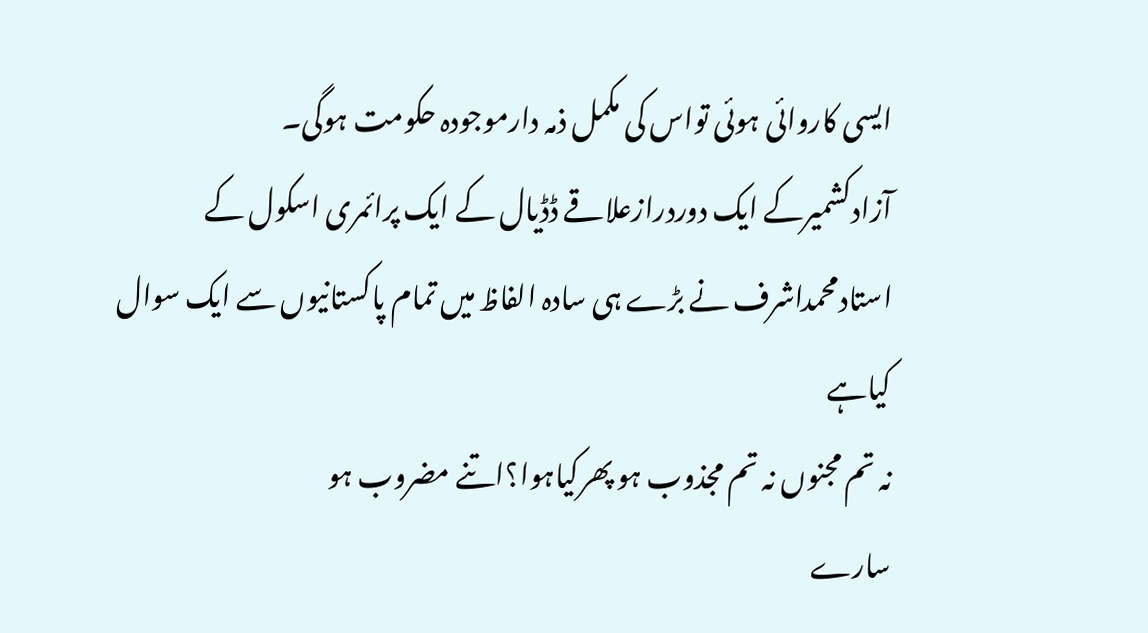ایسی کاروائی ہوئی تواس کی مکمل ذمہ دارموجودہ حکومت ہوگی۔
آزادکشمیرکے ایک دوردرازعلاقے ڈڈیال کے ایک پرائمری اسکول کے استادمحمداشرف نے بڑے ہی سادہ الفاظ میں تمام پاکستانیوں سے ایک سوال کیاہے
نہ تم مجنوں نہ تم مجذوب ہو پھرکیاہوا؟اتنے مضروب ہو
سارے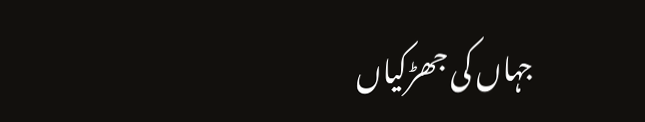جہاں کی جھڑکیاں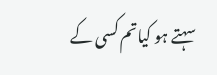سہتے ہو کیاتم کسی کے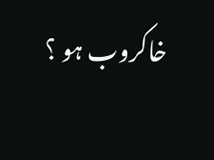خاکروب ہو ؟